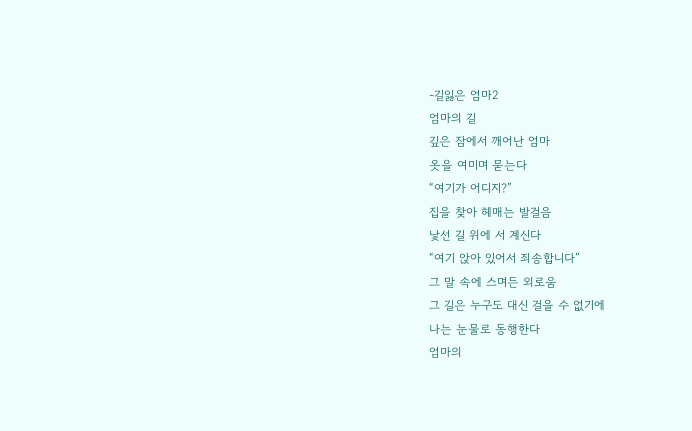-길잃은 엄마2
엄마의 길
깊은 잠에서 깨어난 엄마
옷을 여미며 묻는다
“여기가 어디지?”
집을 찾아 헤매는 발걸음
낯선 길 위에 서 계신다
“여기 앉아 있어서 죄송합니다”
그 말 속에 스며든 외로움
그 길은 누구도 대신 걸을 수 없기에
나는 눈물로 동행한다
엄마의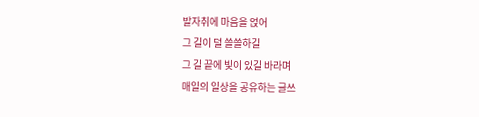발자취에 마음을 얹어
그 길이 덜 쓸쓸하길
그 길 끝에 빛이 있길 바라며
매일의 일상을 공유하는 글쓰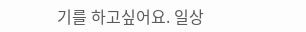기를 하고싶어요. 일상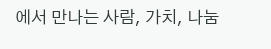에서 만나는 사람, 가치, 나눔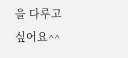을 다루고 싶어요^^